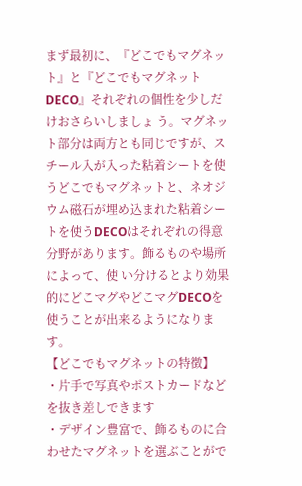まず最初に、『どこでもマグネット』と『どこでもマグネットDECO』それぞれの個性を少しだけおさらいしましょ う。マグネット部分は両方とも同じですが、スチール入が入った粘着シートを使うどこでもマグネットと、ネオジ ウム磁石が埋め込まれた粘着シートを使うDECOはそれぞれの得意分野があります。飾るものや場所によって、使 い分けるとより効果的にどこマグやどこマグDECOを使うことが出来るようになります。
【どこでもマグネットの特徴】
・片手で写真やポストカードなどを抜き差しできます
・デザイン豊富で、飾るものに合わせたマグネットを選ぶことがで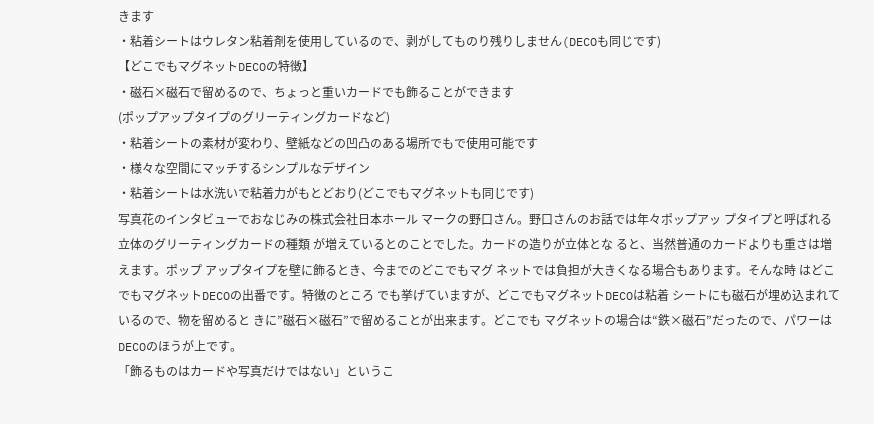きます
・粘着シートはウレタン粘着剤を使用しているので、剥がしてものり残りしません(DECOも同じです)
【どこでもマグネットDECOの特徴】
・磁石×磁石で留めるので、ちょっと重いカードでも飾ることができます
(ポップアップタイプのグリーティングカードなど)
・粘着シートの素材が変わり、壁紙などの凹凸のある場所でもで使用可能です
・様々な空間にマッチするシンプルなデザイン
・粘着シートは水洗いで粘着力がもとどおり(どこでもマグネットも同じです)
写真花のインタビューでおなじみの株式会社日本ホール マークの野口さん。野口さんのお話では年々ポップアッ プタイプと呼ばれる立体のグリーティングカードの種類 が増えているとのことでした。カードの造りが立体とな ると、当然普通のカードよりも重さは増えます。ポップ アップタイプを壁に飾るとき、今までのどこでもマグ ネットでは負担が大きくなる場合もあります。そんな時 はどこでもマグネットDECOの出番です。特徴のところ でも挙げていますが、どこでもマグネットDECOは粘着 シートにも磁石が埋め込まれているので、物を留めると きに”磁石×磁石”で留めることが出来ます。どこでも マグネットの場合は“鉄×磁石”だったので、パワーは DECOのほうが上です。
「飾るものはカードや写真だけではない」というこ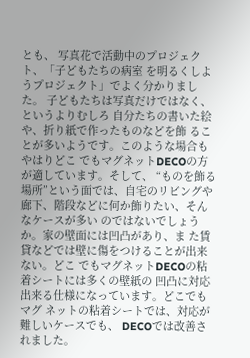とも、 写真花で活動中のプロジェクト、「子どもたちの病室 を明るくしようプロジェクト」でよく分かりました。 子どもたちは写真だけではなく、というよりむしろ 自分たちの書いた絵や、折り紙で作ったものなどを飾 ることが多いようです。このような場合もやはりどこ でもマグネットDECOの方が適しています。そして、 “ものを飾る場所”という面では、自宅のリビングや 廊下、階段などに何か飾りたい、そんなケースが多い のではないでしょうか。家の壁面には凹凸があり、ま た賃貸などでは壁に傷をつけることが出来ない。どこ でもマグネットDECOの粘着シートには多くの壁紙の 凹凸に対応出来る仕様になっています。どこでもマグ ネットの粘着シートでは、対応が難しいケースでも、 DECOでは改善されました。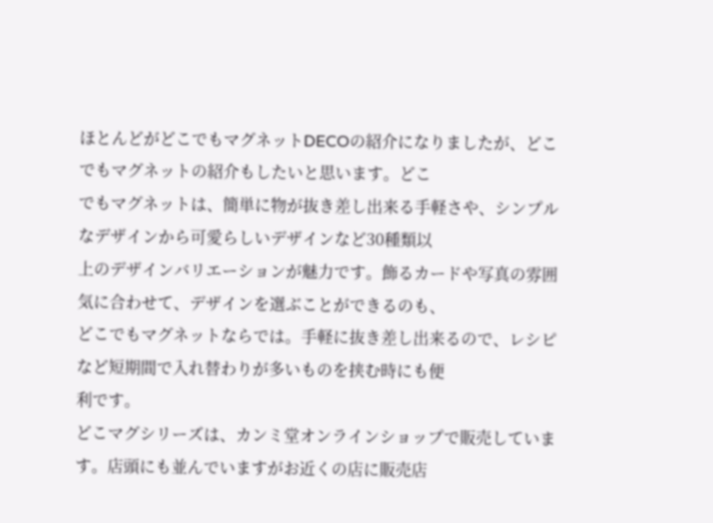ほとんどがどこでもマグネットDECOの紹介になりましたが、どこでもマグネットの紹介もしたいと思います。どこ
でもマグネットは、簡単に物が抜き差し出来る手軽さや、シンプルなデザインから可愛らしいデザインなど30種類以
上のデザインバリエーションが魅力です。飾るカードや写真の雰囲気に合わせて、デザインを選ぶことができるのも、
どこでもマグネットならでは。手軽に抜き差し出来るので、レシピなど短期間で入れ替わりが多いものを挟む時にも便
利です。
どこマグシリーズは、カンミ堂オンラインショップで販売しています。店頭にも並んでいますがお近くの店に販売店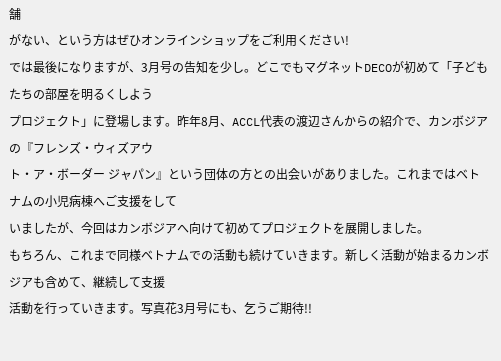舗
がない、という方はぜひオンラインショップをご利用ください!
では最後になりますが、3月号の告知を少し。どこでもマグネットDECOが初めて「子どもたちの部屋を明るくしよう
プロジェクト」に登場します。昨年8月、ACCL代表の渡辺さんからの紹介で、カンボジアの『フレンズ・ウィズアウ
ト・ア・ボーダー ジャパン』という団体の方との出会いがありました。これまではベトナムの小児病棟へご支援をして
いましたが、今回はカンボジアへ向けて初めてプロジェクトを展開しました。
もちろん、これまで同様ベトナムでの活動も続けていきます。新しく活動が始まるカンボジアも含めて、継続して支援
活動を行っていきます。写真花3月号にも、乞うご期待!!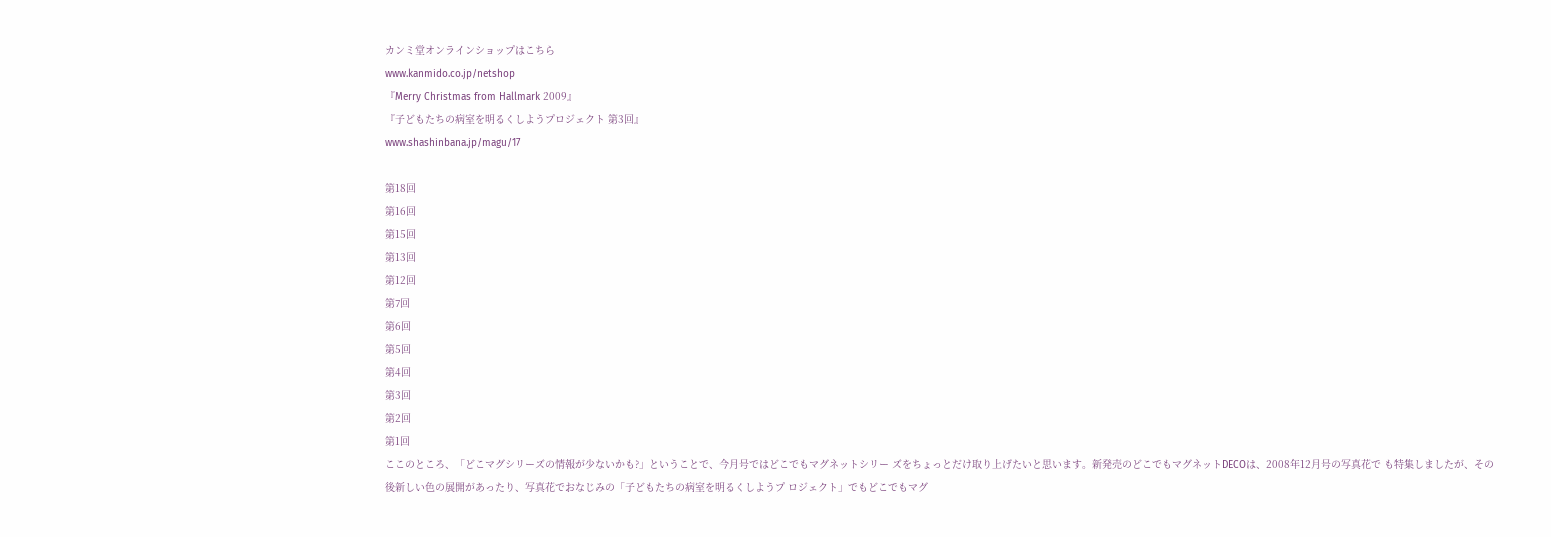カンミ堂オンラインショップはこちら
www.kanmido.co.jp/netshop
『Merry Christmas from Hallmark 2009』
『子どもたちの病室を明るくしようプロジェクト 第3回』
www.shashinbana.jp/magu/17

第18回
第16回
第15回
第13回
第12回
第7回
第6回
第5回
第4回
第3回
第2回
第1回
ここのところ、「どこマグシリーズの情報が少ないかも?」ということで、今月号ではどこでもマグネットシリー ズをちょっとだけ取り上げたいと思います。新発売のどこでもマグネットDECOは、2008年12月号の写真花で も特集しましたが、その後新しい色の展開があったり、写真花でおなじみの「子どもたちの病室を明るくしようプ ロジェクト」でもどこでもマグ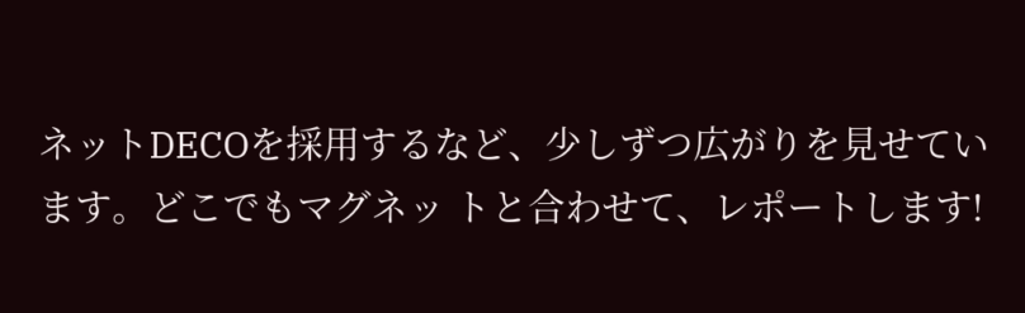ネットDECOを採用するなど、少しずつ広がりを見せています。どこでもマグネッ トと合わせて、レポートします!